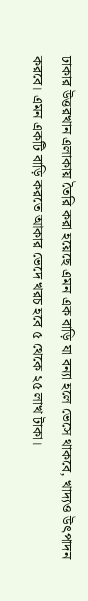ঢাকার উত্তরখান এলাকায় তৈরি করা হয়েছে এমন এক বাড়ি যা বন্যা হলে ভেসে থাকবে, খাদ্যও উৎপাদন করবে। এমন একটি বাড়ি করতে আকার ভেদে খরচ হবে ৫ থেকে ২৫ লাখ টাকা।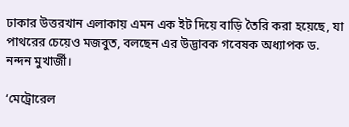ঢাকার উত্তরখান এলাকায় এমন এক ইট দিয়ে বাড়ি তৈরি করা হয়েছে, যা পাথরের চেয়েও মজবুত, বলছেন এর উদ্ভাবক গবেষক অধ্যাপক ড. নন্দন মুখার্জী।

‘মেট্রোরেল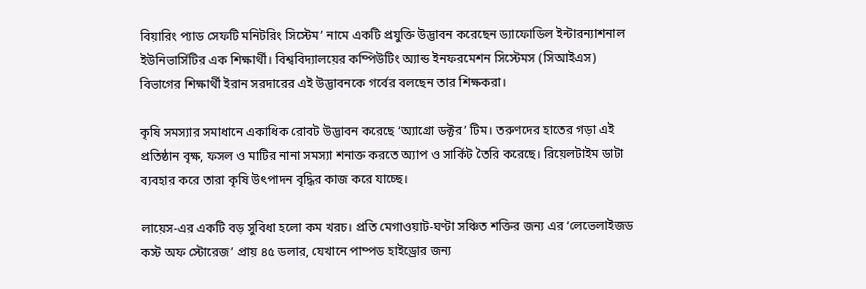বিয়ারিং প্যাড সেফটি মনিটরিং সিস্টেম’ নামে একটি প্রযুক্তি উদ্ভাবন করেছেন ড্যাফোডিল ইন্টারন্যাশনাল ইউনিভার্সিটির এক শিক্ষার্থী। বিশ্ববিদ্যালয়ের কম্পিউটিং অ্যান্ড ইনফরমেশন সিস্টেমস (সিআইএস) বিভাগের শিক্ষার্থী ইরান সরদারের এই উদ্ভাবনকে গর্বের বলছেন তার শিক্ষকরা।

কৃষি সমস্যার সমাধানে একাধিক রোবট উদ্ভাবন করেছে ‘অ্যাগ্রো ডক্টর’ টিম। তরুণদের হাতের গড়া এই প্রতিষ্ঠান বৃক্ষ, ফসল ও মাটির নানা সমস্যা শনাক্ত করতে অ্যাপ ও সার্কিট তৈরি করেছে। রিয়েলটাইম ডাটা ব্যবহার করে তারা কৃষি উৎপাদন বৃদ্ধির কাজ করে যাচ্ছে।

লায়েস-এর একটি বড় সুবিধা হলো কম খরচ। প্রতি মেগাওয়াট-ঘণ্টা সঞ্চিত শক্তির জন্য এর ‘লেভেলাইজড কস্ট অফ স্টোরেজ’ প্রায় ৪৫ ডলার, যেখানে পাম্পড হাইড্রোর জন্য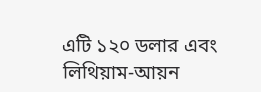এটি ১২০ ডলার এবং লিথিয়াম-আয়ন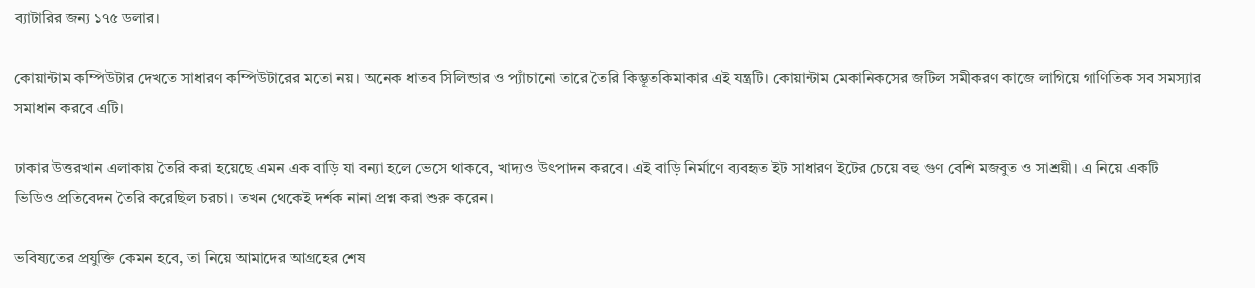ব্যাটারির জন্য ১৭৫ ডলার।

কোয়ান্টাম কম্পিউটার দেখতে সাধারণ কম্পিউটারের মতো নয়। অনেক ধাতব সিলিন্ডার ও প্যাঁচানো তারে তৈরি কিম্ভূতকিমাকার এই যন্ত্রটি। কোয়ান্টাম মেকানিকসের জটিল সমীকরণ কাজে লাগিয়ে গাণিতিক সব সমস্যার সমাধান করবে এটি।

ঢাকার উত্তরখান এলাকায় তৈরি করা হয়েছে এমন এক বাড়ি যা বন্যা হলে ভেসে থাকবে, খাদ্যও উৎপাদন করবে। এই বাড়ি নির্মাণে ব্যবহৃত ইট সাধারণ ইটের চেয়ে বহু গুণ বেশি মজবুত ও সাশ্রয়ী। এ নিয়ে একটি ভিডিও প্রতিবেদন তৈরি করেছিল চরচা। তখন থেকেই দর্শক নানা প্রশ্ন করা শুরু করেন।

ভবিষ্যতের প্রযুক্তি কেমন হবে, তা নিয়ে আমাদের আগ্রহের শেষ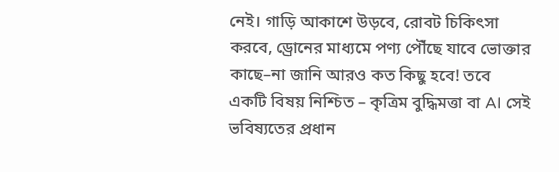নেই। গাড়ি আকাশে উড়বে, রোবট চিকিৎসা করবে, ড্রোনের মাধ্যমে পণ্য পৌঁছে যাবে ভোক্তার কাছে–না জানি আরও কত কিছু হবে! তবে একটি বিষয় নিশ্চিত – কৃত্রিম বুদ্ধিমত্তা বা AI সেই ভবিষ্যতের প্রধান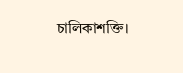চালিকাশক্তি।